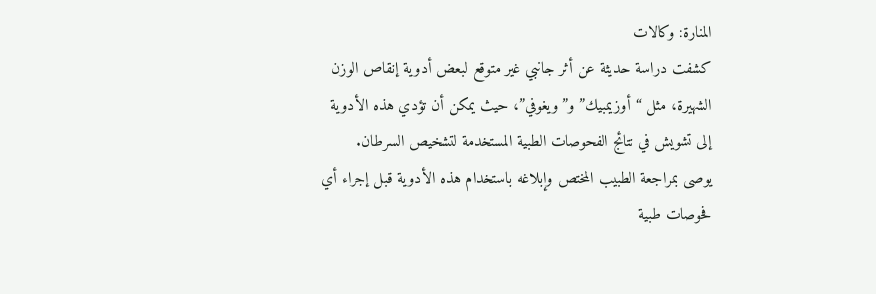المنارة: وكالات
كشفت دراسة حديثة عن أثر جانبي غير متوقع لبعض أدوية إنقاص الوزن الشهيرة، مثل “أوزيمبيك” و”ويغوفي”، حيث يمكن أن تؤدي هذه الأدوية إلى تشويش في نتائج الفحوصات الطبية المستخدمة لتشخيص السرطان.
يوصى بمراجعة الطبيب المختص وإبلاغه باستخدام هذه الأدوية قبل إجراء أي فحوصات طبية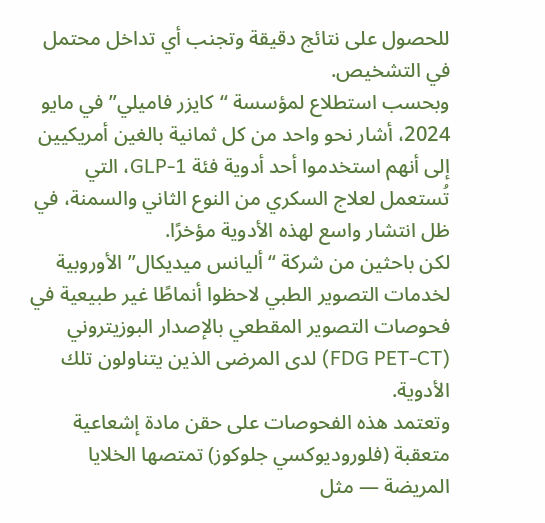للحصول على نتائج دقيقة وتجنب أي تداخل محتمل في التشخيص.
وبحسب استطلاع لمؤسسة “كايزر فاميلي” في مايو 2024، أشار نحو واحد من كل ثمانية بالغين أمريكيين إلى أنهم استخدموا أحد أدوية فئة GLP-1، التي تُستعمل لعلاج السكري من النوع الثاني والسمنة، في ظل انتشار واسع لهذه الأدوية مؤخرًا.
لكن باحثين من شركة “أليانس ميديكال” الأوروبية لخدمات التصوير الطبي لاحظوا أنماطًا غير طبيعية في فحوصات التصوير المقطعي بالإصدار البوزيتروني (FDG PET-CT) لدى المرضى الذين يتناولون تلك الأدوية.
وتعتمد هذه الفحوصات على حقن مادة إشعاعية متعقبة (فلوروديوكسي جلوكوز) تمتصها الخلايا المريضة — مثل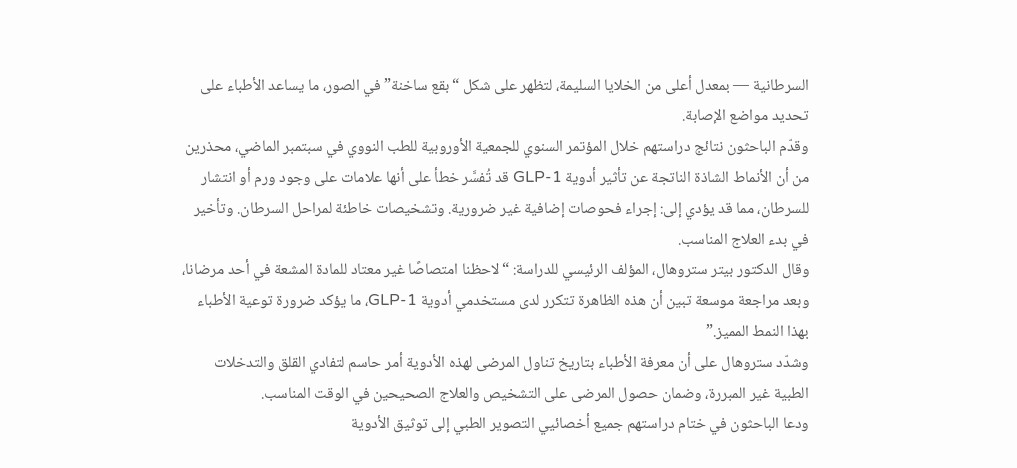السرطانية — بمعدل أعلى من الخلايا السليمة، لتظهر على شكل “بقع ساخنة” في الصور، ما يساعد الأطباء على تحديد مواضع الإصابة.
وقدّم الباحثون نتائج دراستهم خلال المؤتمر السنوي للجمعية الأوروبية للطب النووي في سبتمبر الماضي، محذرين من أن الأنماط الشاذة الناتجة عن تأثير أدوية GLP-1 قد تُفسَّر خطأ على أنها علامات على وجود ورم أو انتشار للسرطان، مما قد يؤدي إلى: إجراء فحوصات إضافية غير ضرورية. وتشخيصات خاطئة لمراحل السرطان. وتأخير في بدء العلاج المناسب.
وقال الدكتور بيتر ستروهال، المؤلف الرئيسي للدراسة: “لاحظنا امتصاصًا غير معتاد للمادة المشعة في أحد مرضانا، وبعد مراجعة موسعة تبين أن هذه الظاهرة تتكرر لدى مستخدمي أدوية GLP-1، ما يؤكد ضرورة توعية الأطباء بهذا النمط المميز.”
وشدّد ستروهال على أن معرفة الأطباء بتاريخ تناول المرضى لهذه الأدوية أمر حاسم لتفادي القلق والتدخلات الطبية غير المبررة، وضمان حصول المرضى على التشخيص والعلاج الصحيحين في الوقت المناسب.
ودعا الباحثون في ختام دراستهم جميع أخصائيي التصوير الطبي إلى توثيق الأدوية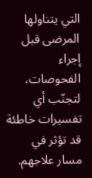التي يتناولها المرضى قبل إجراء الفحوصات، لتجنّب أي تفسيرات خاطئة قد تؤثر في مسار علاجهم.